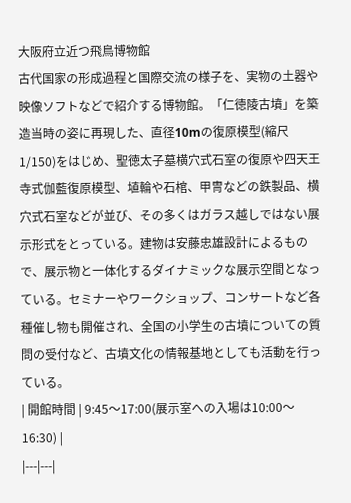大阪府立近つ飛鳥博物館
古代国家の形成過程と国際交流の様子を、実物の土器や映像ソフトなどで紹介する博物館。「仁徳陵古墳」を築造当時の姿に再現した、直径10mの復原模型(縮尺1/150)をはじめ、聖徳太子墓横穴式石室の復原や四天王寺式伽藍復原模型、埴輪や石棺、甲冑などの鉄製品、横穴式石室などが並び、その多くはガラス越しではない展示形式をとっている。建物は安藤忠雄設計によるもので、展示物と一体化するダイナミックな展示空間となっている。セミナーやワークショップ、コンサートなど各種催し物も開催され、全国の小学生の古墳についての質問の受付など、古墳文化の情報基地としても活動を行っている。
| 開館時間 | 9:45〜17:00(展示室への入場は10:00〜16:30) |
|---|---|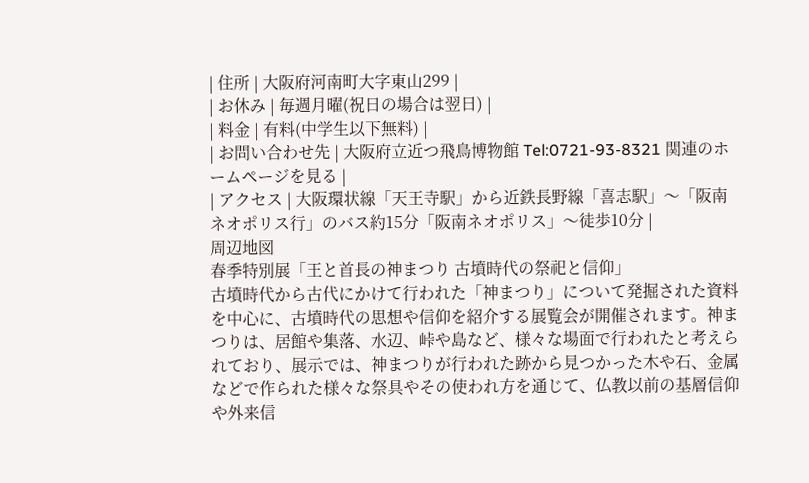| 住所 | 大阪府河南町大字東山299 |
| お休み | 毎週月曜(祝日の場合は翌日) |
| 料金 | 有料(中学生以下無料) |
| お問い合わせ先 | 大阪府立近つ飛鳥博物館 Tel:0721-93-8321 関連のホームページを見る |
| アクセス | 大阪環状線「天王寺駅」から近鉄長野線「喜志駅」〜「阪南ネオポリス行」のバス約15分「阪南ネオポリス」〜徒歩10分 |
周辺地図
春季特別展「王と首長の神まつり 古墳時代の祭祀と信仰」
古墳時代から古代にかけて行われた「神まつり」について発掘された資料を中心に、古墳時代の思想や信仰を紹介する展覧会が開催されます。神まつりは、居館や集落、水辺、峠や島など、様々な場面で行われたと考えられており、展示では、神まつりが行われた跡から見つかった木や石、金属などで作られた様々な祭具やその使われ方を通じて、仏教以前の基層信仰や外来信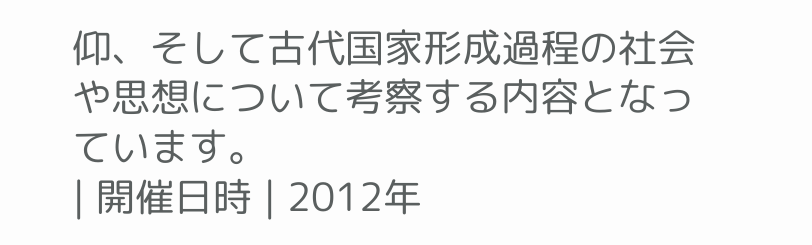仰、そして古代国家形成過程の社会や思想について考察する内容となっています。
| 開催日時 | 2012年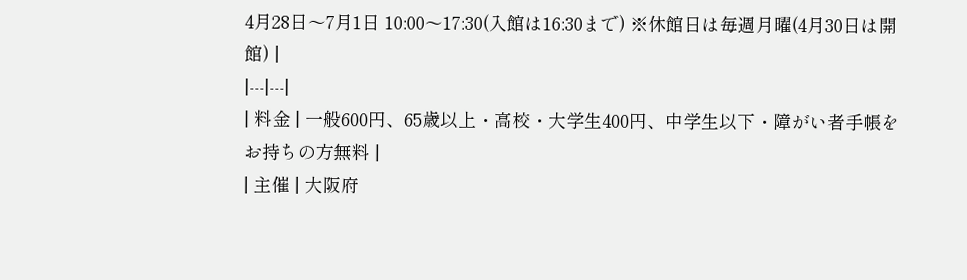4月28日〜7月1日 10:00〜17:30(入館は16:30まで) ※休館日は毎週月曜(4月30日は開館) |
|---|---|
| 料金 | 一般600円、65歳以上・高校・大学生400円、中学生以下・障がい者手帳をお持ちの方無料 |
| 主催 | 大阪府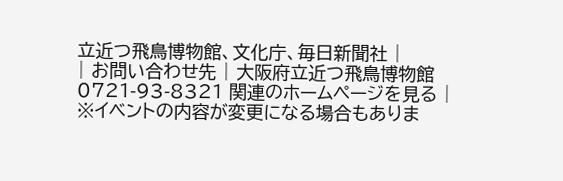立近つ飛鳥博物館、文化庁、毎日新聞社 |
| お問い合わせ先 | 大阪府立近つ飛鳥博物館 0721-93-8321 関連のホームページを見る |
※イベントの内容が変更になる場合もありま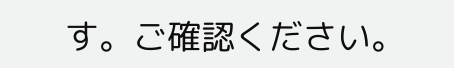す。ご確認ください。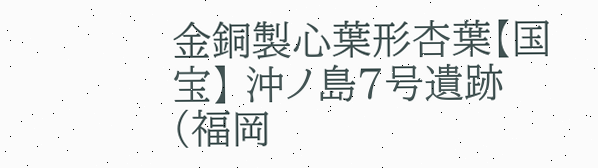金銅製心葉形杏葉【国宝】 沖ノ島7号遺跡(福岡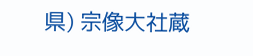県) 宗像大社蔵